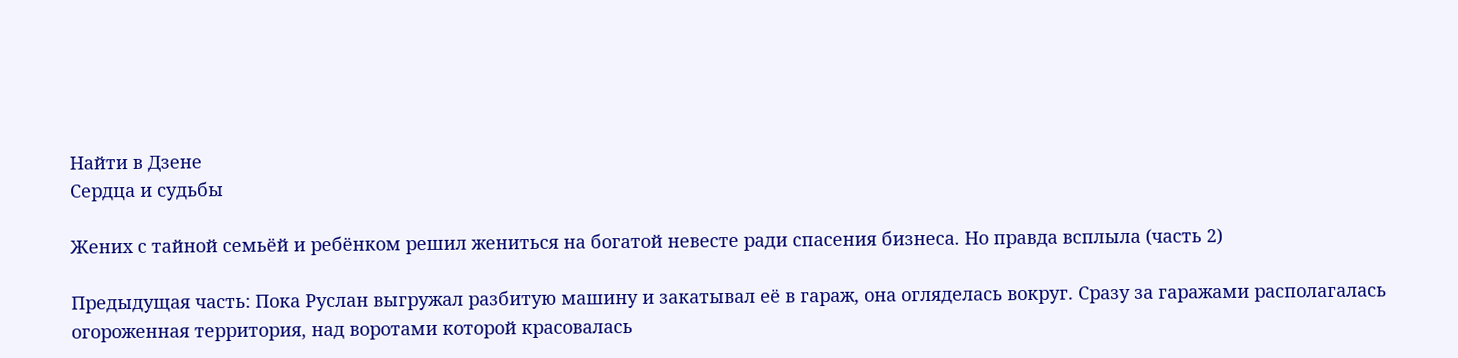Найти в Дзене
Сердца и судьбы

Жених с тайной семьёй и ребёнком решил жениться на богатой невесте ради спасения бизнеса. Но правда всплыла (часть 2)

Предыдущая часть: Пока Руслан выгружал разбитую машину и закатывал её в гараж, она огляделась вокруг. Сразу за гаражами располагалась огороженная территория, над воротами которой красовалась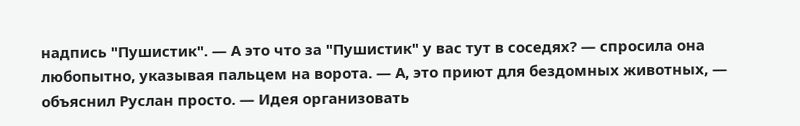надпись "Пушистик". — А это что за "Пушистик" у вас тут в соседях? — спросила она любопытно, указывая пальцем на ворота. — А, это приют для бездомных животных, — объяснил Руслан просто. — Идея организовать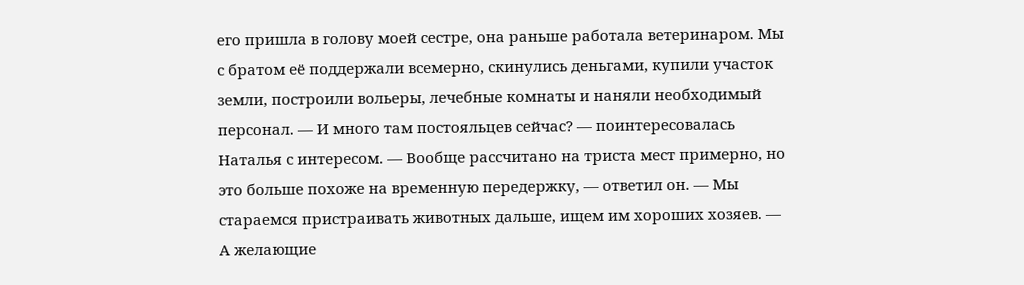его пришла в голову моей сестре, она раньше работала ветеринаром. Мы с братом её поддержали всемерно, скинулись деньгами, купили участок земли, построили вольеры, лечебные комнаты и наняли необходимый персонал. — И много там постояльцев сейчас? — поинтересовалась Наталья с интересом. — Вообще рассчитано на триста мест примерно, но это больше похоже на временную передержку, — ответил он. — Мы стараемся пристраивать животных дальше, ищем им хороших хозяев. — А желающие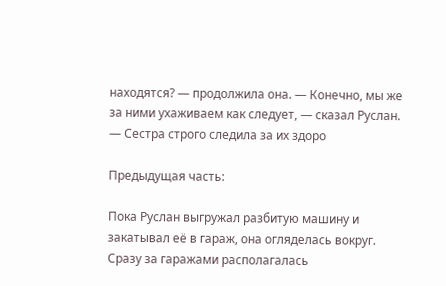находятся? — продолжила она. — Конечно, мы же за ними ухаживаем как следует, — сказал Руслан. — Сестра строго следила за их здоро

Предыдущая часть:

Пока Руслан выгружал разбитую машину и закатывал её в гараж, она огляделась вокруг. Сразу за гаражами располагалась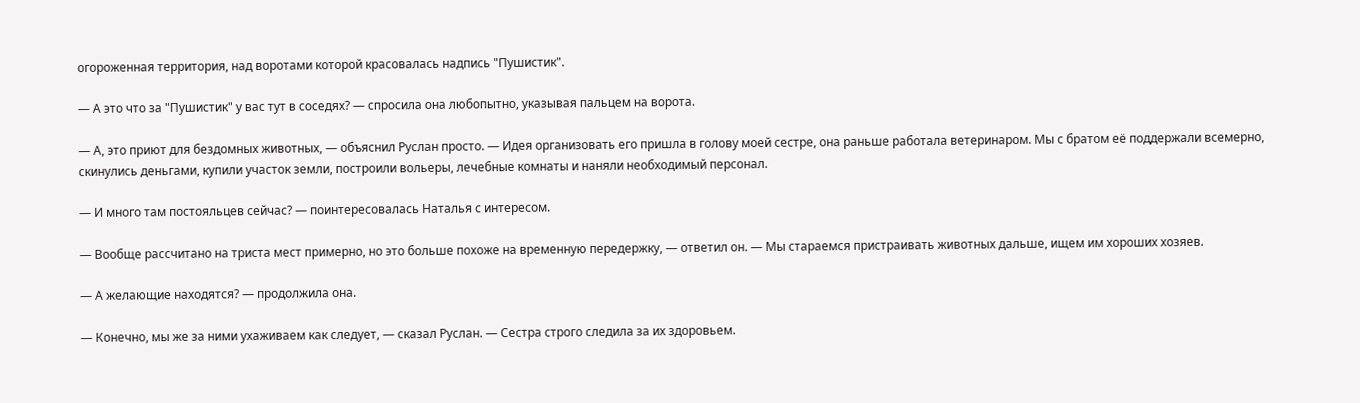огороженная территория, над воротами которой красовалась надпись "Пушистик".

— А это что за "Пушистик" у вас тут в соседях? — спросила она любопытно, указывая пальцем на ворота.

— А, это приют для бездомных животных, — объяснил Руслан просто. — Идея организовать его пришла в голову моей сестре, она раньше работала ветеринаром. Мы с братом её поддержали всемерно, скинулись деньгами, купили участок земли, построили вольеры, лечебные комнаты и наняли необходимый персонал.

— И много там постояльцев сейчас? — поинтересовалась Наталья с интересом.

— Вообще рассчитано на триста мест примерно, но это больше похоже на временную передержку, — ответил он. — Мы стараемся пристраивать животных дальше, ищем им хороших хозяев.

— А желающие находятся? — продолжила она.

— Конечно, мы же за ними ухаживаем как следует, — сказал Руслан. — Сестра строго следила за их здоровьем.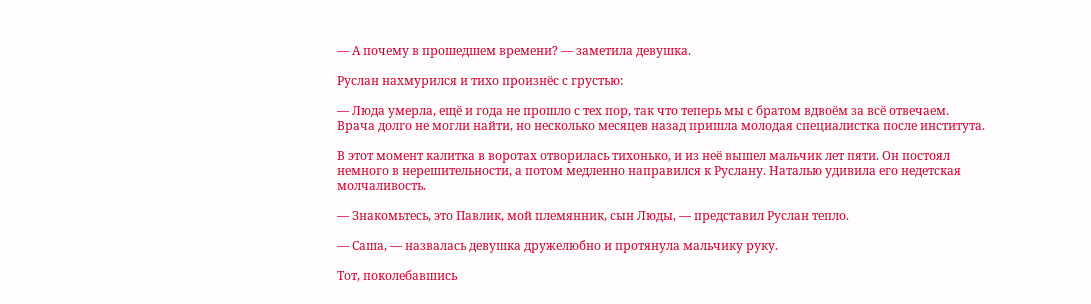— А почему в прошедшем времени? — заметила девушка.

Руслан нахмурился и тихо произнёс с грустью:

— Люда умерла, ещё и года не прошло с тех пор, так что теперь мы с братом вдвоём за всё отвечаем. Врача долго не могли найти, но несколько месяцев назад пришла молодая специалистка после института.

В этот момент калитка в воротах отворилась тихонько, и из неё вышел мальчик лет пяти. Он постоял немного в нерешительности, а потом медленно направился к Руслану. Наталью удивила его недетская молчаливость.

— Знакомьтесь, это Павлик, мой племянник, сын Люды, — представил Руслан тепло.

— Саша, — назвалась девушка дружелюбно и протянула мальчику руку.

Тот, поколебавшись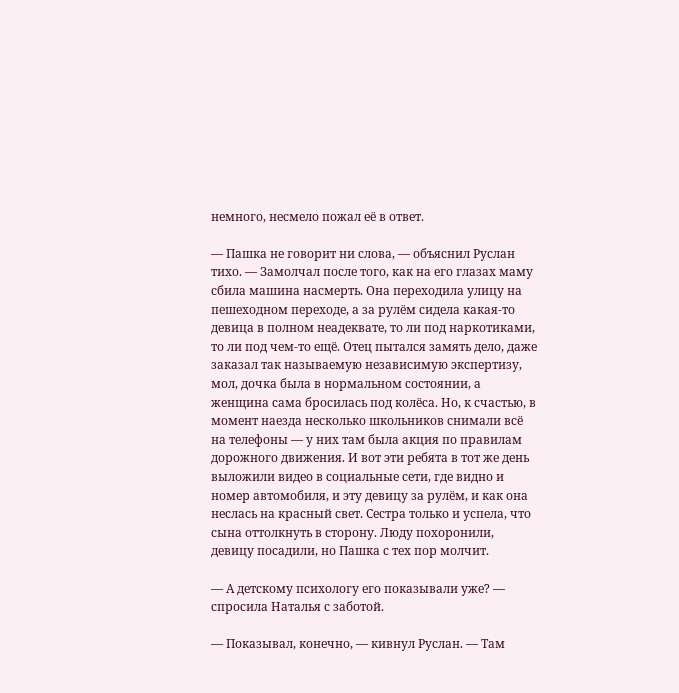немного, несмело пожал её в ответ.

— Пашка не говорит ни слова, — объяснил Руслан тихо. — Замолчал после того, как на его глазах маму сбила машина насмерть. Она переходила улицу на пешеходном переходе, а за рулём сидела какая-то девица в полном неадеквате, то ли под наркотиками, то ли под чем-то ещё. Отец пытался замять дело, даже заказал так называемую независимую экспертизу, мол, дочка была в нормальном состоянии, а женщина сама бросилась под колёса. Но, к счастью, в момент наезда несколько школьников снимали всё на телефоны — у них там была акция по правилам дорожного движения. И вот эти ребята в тот же день выложили видео в социальные сети, где видно и номер автомобиля, и эту девицу за рулём, и как она неслась на красный свет. Сестра только и успела, что сына оттолкнуть в сторону. Люду похоронили, девицу посадили, но Пашка с тех пор молчит.

— А детскому психологу его показывали уже? — спросила Наталья с заботой.

— Показывал, конечно, — кивнул Руслан. — Там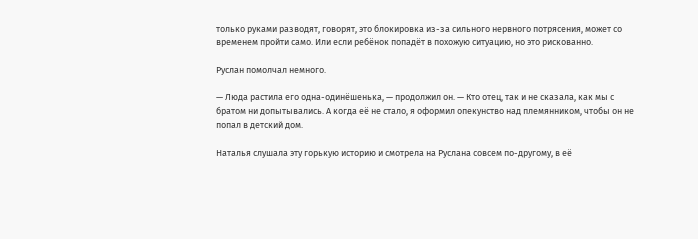только руками разводят, говорят, это блокировка из-за сильного нервного потрясения, может со временем пройти само. Или если ребёнок попадёт в похожую ситуацию, но это рискованно.

Руслан помолчал немного.

— Люда растила его одна-одинёшенька, — продолжил он. — Кто отец, так и не сказала, как мы с братом ни допытывались. А когда её не стало, я оформил опекунство над племянником, чтобы он не попал в детский дом.

Наталья слушала эту горькую историю и смотрела на Руслана совсем по-другому, в её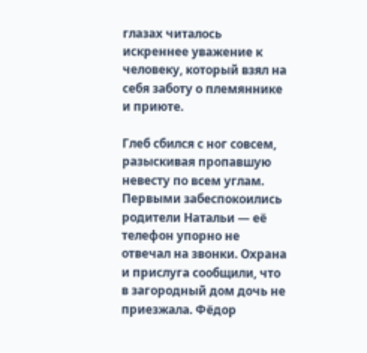глазах читалось искреннее уважение к человеку, который взял на себя заботу о племяннике и приюте.

Глеб сбился с ног совсем, разыскивая пропавшую невесту по всем углам. Первыми забеспокоились родители Натальи — её телефон упорно не отвечал на звонки. Охрана и прислуга сообщили, что в загородный дом дочь не приезжала. Фёдор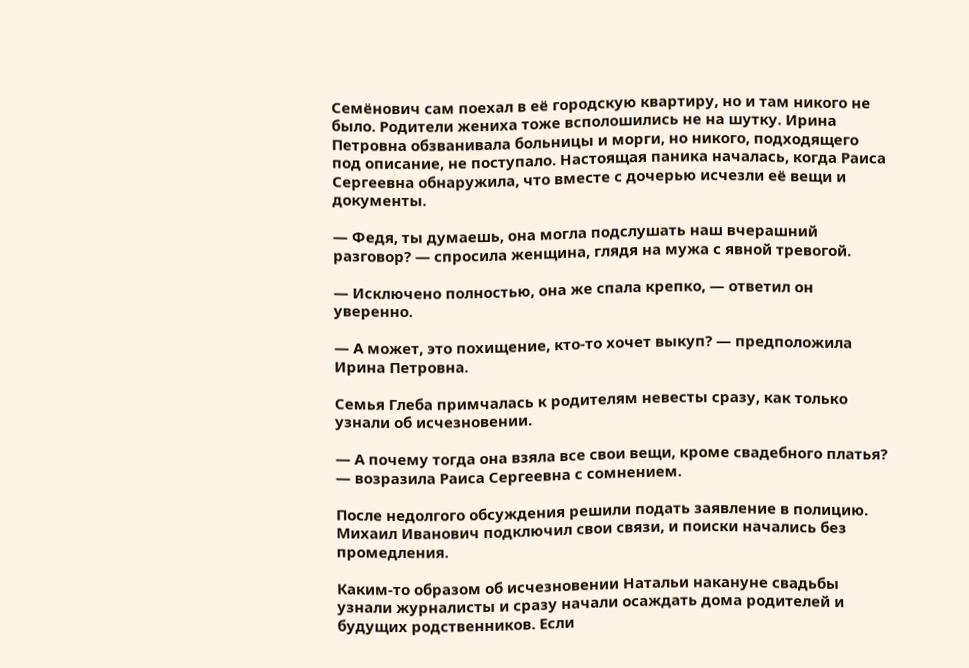Семёнович сам поехал в её городскую квартиру, но и там никого не было. Родители жениха тоже всполошились не на шутку. Ирина Петровна обзванивала больницы и морги, но никого, подходящего под описание, не поступало. Настоящая паника началась, когда Раиса Сергеевна обнаружила, что вместе с дочерью исчезли её вещи и документы.

— Федя, ты думаешь, она могла подслушать наш вчерашний разговор? — спросила женщина, глядя на мужа с явной тревогой.

— Исключено полностью, она же спала крепко, — ответил он уверенно.

— А может, это похищение, кто-то хочет выкуп? — предположила Ирина Петровна.

Семья Глеба примчалась к родителям невесты сразу, как только узнали об исчезновении.

— А почему тогда она взяла все свои вещи, кроме свадебного платья? — возразила Раиса Сергеевна с сомнением.

После недолгого обсуждения решили подать заявление в полицию. Михаил Иванович подключил свои связи, и поиски начались без промедления.

Каким-то образом об исчезновении Натальи накануне свадьбы узнали журналисты и сразу начали осаждать дома родителей и будущих родственников. Если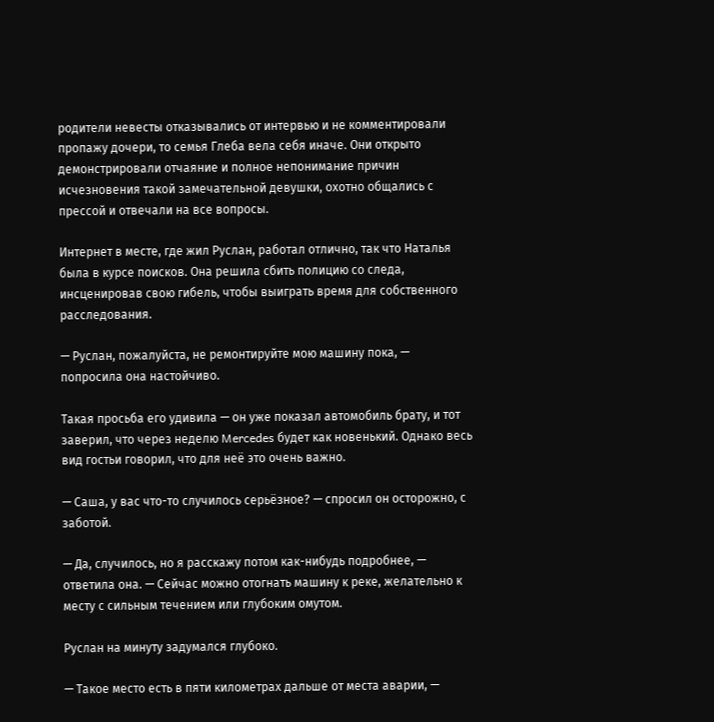родители невесты отказывались от интервью и не комментировали пропажу дочери, то семья Глеба вела себя иначе. Они открыто демонстрировали отчаяние и полное непонимание причин исчезновения такой замечательной девушки, охотно общались с прессой и отвечали на все вопросы.

Интернет в месте, где жил Руслан, работал отлично, так что Наталья была в курсе поисков. Она решила сбить полицию со следа, инсценировав свою гибель, чтобы выиграть время для собственного расследования.

— Руслан, пожалуйста, не ремонтируйте мою машину пока, — попросила она настойчиво.

Такая просьба его удивила — он уже показал автомобиль брату, и тот заверил, что через неделю Mercedes будет как новенький. Однако весь вид гостьи говорил, что для неё это очень важно.

— Саша, у вас что-то случилось серьёзное? — спросил он осторожно, с заботой.

— Да, случилось, но я расскажу потом как-нибудь подробнее, — ответила она. — Сейчас можно отогнать машину к реке, желательно к месту с сильным течением или глубоким омутом.

Руслан на минуту задумался глубоко.

— Такое место есть в пяти километрах дальше от места аварии, —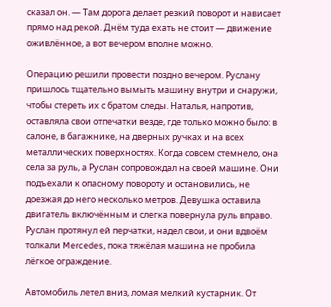сказал он. — Там дорога делает резкий поворот и нависает прямо над рекой. Днём туда ехать не стоит — движение оживлённое, а вот вечером вполне можно.

Операцию решили провести поздно вечером. Руслану пришлось тщательно вымыть машину внутри и снаружи, чтобы стереть их с братом следы. Наталья, напротив, оставляла свои отпечатки везде, где только можно было: в салоне, в багажнике, на дверных ручках и на всех металлических поверхностях. Когда совсем стемнело, она села за руль, а Руслан сопровождал на своей машине. Они подъехали к опасному повороту и остановились, не доезжая до него несколько метров. Девушка оставила двигатель включённым и слегка повернула руль вправо. Руслан протянул ей перчатки, надел свои, и они вдвоём толкали Mercedes, пока тяжёлая машина не пробила лёгкое ограждение.

Автомобиль летел вниз, ломая мелкий кустарник. От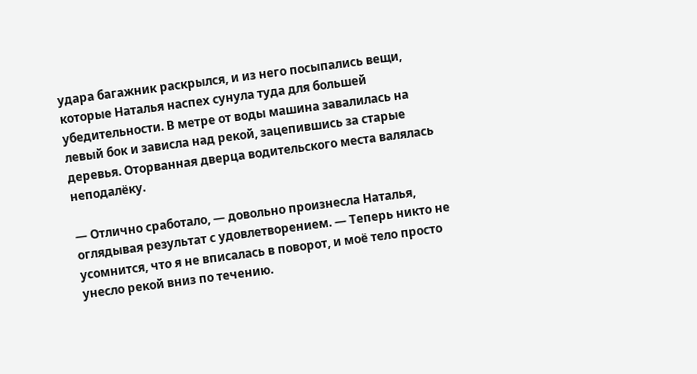удара багажник раскрылся, и из него посыпались вещи, которые Наталья наспех сунула туда для большей убедительности. В метре от воды машина завалилась на левый бок и зависла над рекой, зацепившись за старые деревья. Оторванная дверца водительского места валялась неподалёку.

— Отлично сработало, — довольно произнесла Наталья, оглядывая результат с удовлетворением. — Теперь никто не усомнится, что я не вписалась в поворот, и моё тело просто унесло рекой вниз по течению.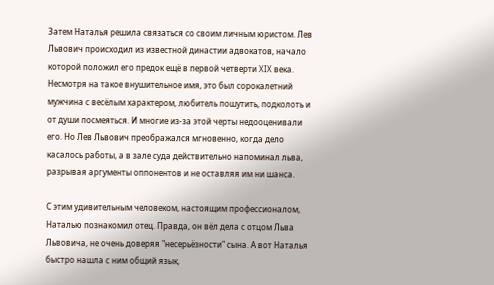Затем Наталья решила связаться со своим личным юристом. Лев Львович происходил из известной династии адвокатов, начало которой положил его предок ещё в первой четверти XIX века. Несмотря на такое внушительное имя, это был сорокалетний мужчина с весёлым характером, любитель пошутить, подколоть и от души посмеяться. И многие из-за этой черты недооценивали его. Но Лев Львович преображался мгновенно, когда дело касалось работы, а в зале суда действительно напоминал льва, разрывая аргументы оппонентов и не оставляя им ни шанса.

С этим удивительным человеком, настоящим профессионалом, Наталью познакомил отец. Правда, он вёл дела с отцом Льва Львовича, не очень доверяя "несерьёзности" сына. А вот Наталья быстро нашла с ним общий язык,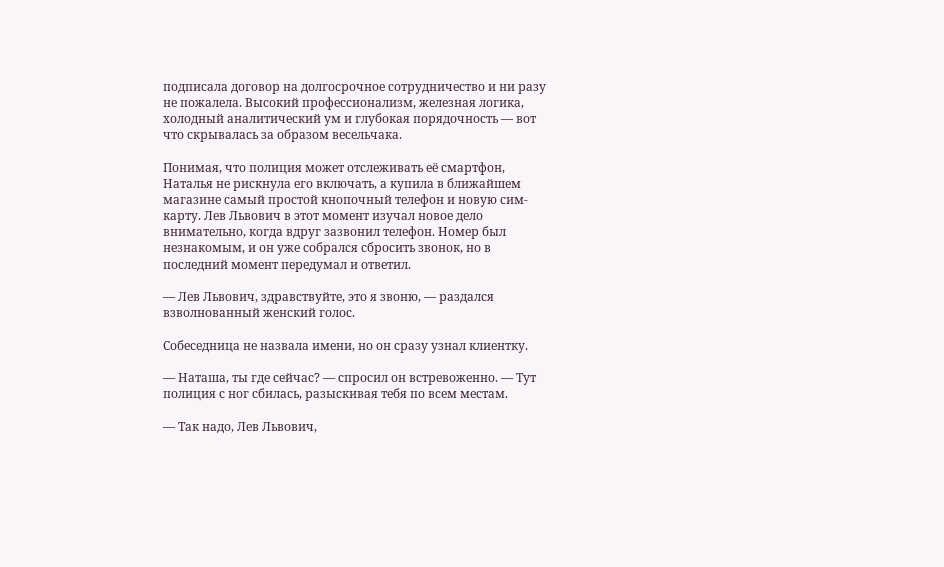подписала договор на долгосрочное сотрудничество и ни разу не пожалела. Высокий профессионализм, железная логика, холодный аналитический ум и глубокая порядочность — вот что скрывалась за образом весельчака.

Понимая, что полиция может отслеживать её смартфон, Наталья не рискнула его включать, а купила в ближайшем магазине самый простой кнопочный телефон и новую сим-карту. Лев Львович в этот момент изучал новое дело внимательно, когда вдруг зазвонил телефон. Номер был незнакомым, и он уже собрался сбросить звонок, но в последний момент передумал и ответил.

— Лев Львович, здравствуйте, это я звоню, — раздался взволнованный женский голос.

Собеседница не назвала имени, но он сразу узнал клиентку.

— Наташа, ты где сейчас? — спросил он встревоженно. — Тут полиция с ног сбилась, разыскивая тебя по всем местам.

— Так надо, Лев Львович,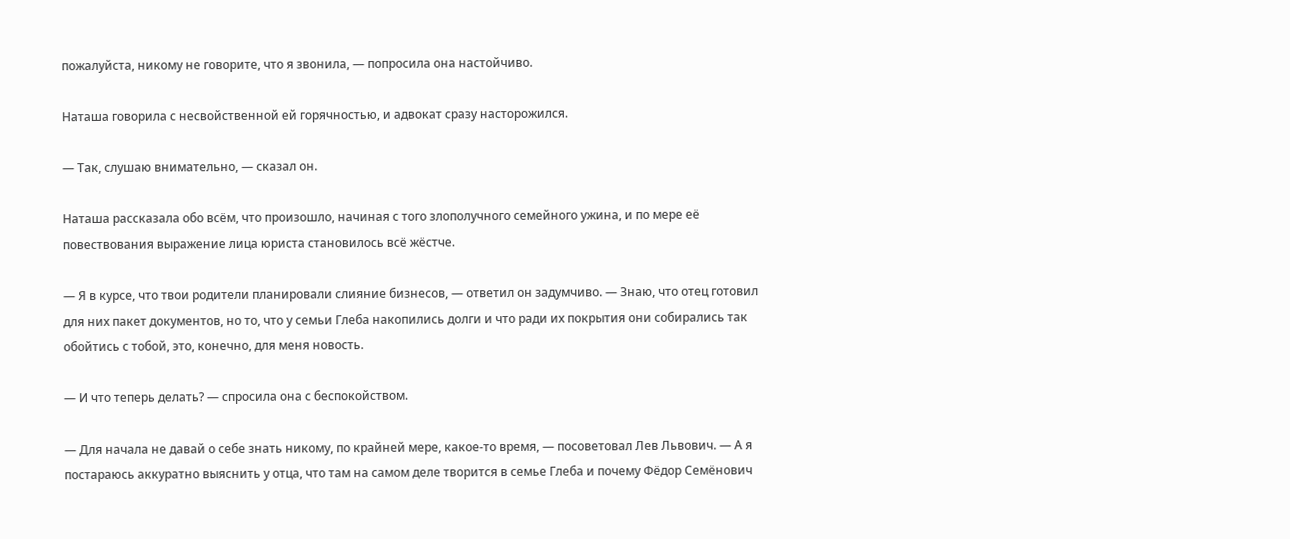пожалуйста, никому не говорите, что я звонила, — попросила она настойчиво.

Наташа говорила с несвойственной ей горячностью, и адвокат сразу насторожился.

— Так, слушаю внимательно, — сказал он.

Наташа рассказала обо всём, что произошло, начиная с того злополучного семейного ужина, и по мере её повествования выражение лица юриста становилось всё жёстче.

— Я в курсе, что твои родители планировали слияние бизнесов, — ответил он задумчиво. — Знаю, что отец готовил для них пакет документов, но то, что у семьи Глеба накопились долги и что ради их покрытия они собирались так обойтись с тобой, это, конечно, для меня новость.

— И что теперь делать? — спросила она с беспокойством.

— Для начала не давай о себе знать никому, по крайней мере, какое-то время, — посоветовал Лев Львович. — А я постараюсь аккуратно выяснить у отца, что там на самом деле творится в семье Глеба и почему Фёдор Семёнович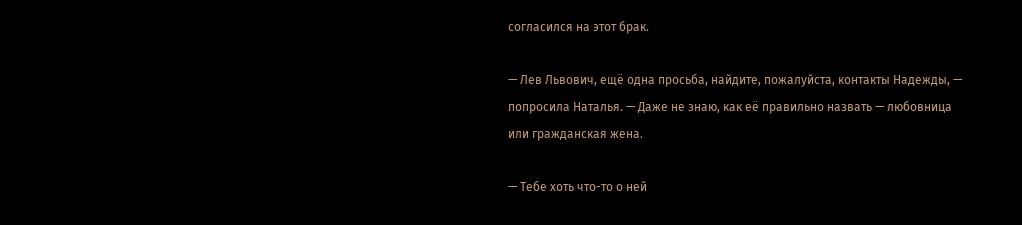согласился на этот брак.

— Лев Львович, ещё одна просьба, найдите, пожалуйста, контакты Надежды, — попросила Наталья. — Даже не знаю, как её правильно назвать — любовница или гражданская жена.

— Тебе хоть что-то о ней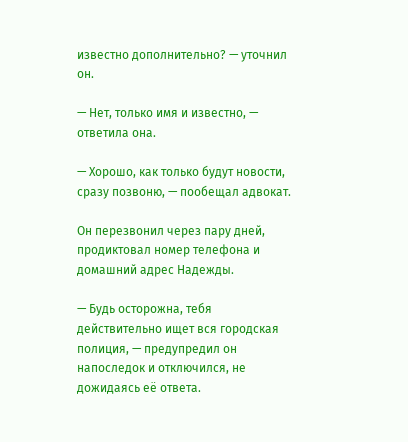известно дополнительно? — уточнил он.

— Нет, только имя и известно, — ответила она.

— Хорошо, как только будут новости, сразу позвоню, — пообещал адвокат.

Он перезвонил через пару дней, продиктовал номер телефона и домашний адрес Надежды.

— Будь осторожна, тебя действительно ищет вся городская полиция, — предупредил он напоследок и отключился, не дожидаясь её ответа.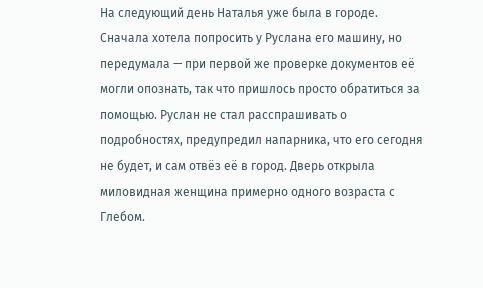На следующий день Наталья уже была в городе. Сначала хотела попросить у Руслана его машину, но передумала — при первой же проверке документов её могли опознать, так что пришлось просто обратиться за помощью. Руслан не стал расспрашивать о подробностях, предупредил напарника, что его сегодня не будет, и сам отвёз её в город. Дверь открыла миловидная женщина примерно одного возраста с Глебом.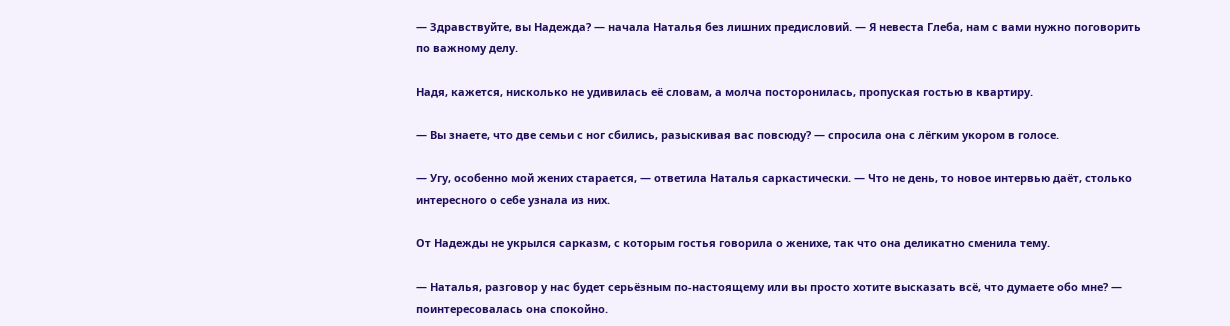— Здравствуйте, вы Надежда? — начала Наталья без лишних предисловий. — Я невеста Глеба, нам с вами нужно поговорить по важному делу.

Надя, кажется, нисколько не удивилась её словам, а молча посторонилась, пропуская гостью в квартиру.

— Вы знаете, что две семьи с ног сбились, разыскивая вас повсюду? — спросила она с лёгким укором в голосе.

— Угу, особенно мой жених старается, — ответила Наталья саркастически. — Что не день, то новое интервью даёт, столько интересного о себе узнала из них.

От Надежды не укрылся сарказм, с которым гостья говорила о женихе, так что она деликатно сменила тему.

— Наталья, разговор у нас будет серьёзным по-настоящему или вы просто хотите высказать всё, что думаете обо мне? — поинтересовалась она спокойно.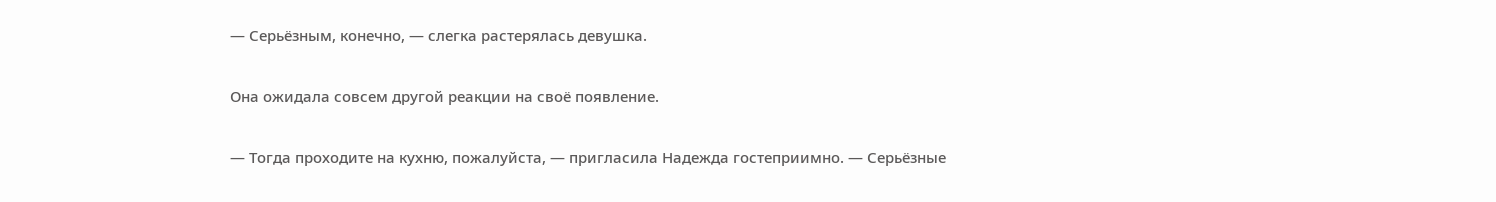— Серьёзным, конечно, — слегка растерялась девушка.

Она ожидала совсем другой реакции на своё появление.

— Тогда проходите на кухню, пожалуйста, — пригласила Надежда гостеприимно. — Серьёзные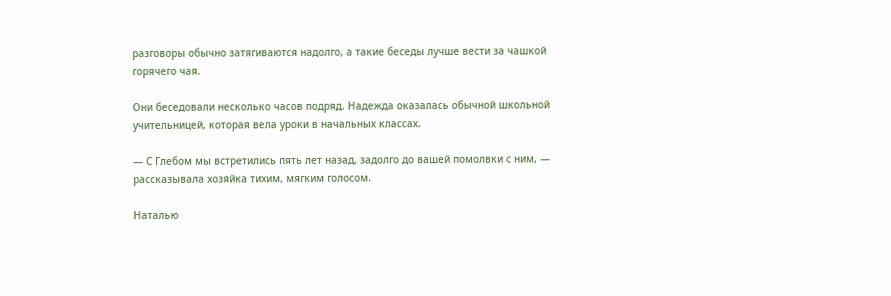разговоры обычно затягиваются надолго, а такие беседы лучше вести за чашкой горячего чая.

Они беседовали несколько часов подряд. Надежда оказалась обычной школьной учительницей, которая вела уроки в начальных классах.

— С Глебом мы встретились пять лет назад, задолго до вашей помолвки с ним, — рассказывала хозяйка тихим, мягким голосом.

Наталью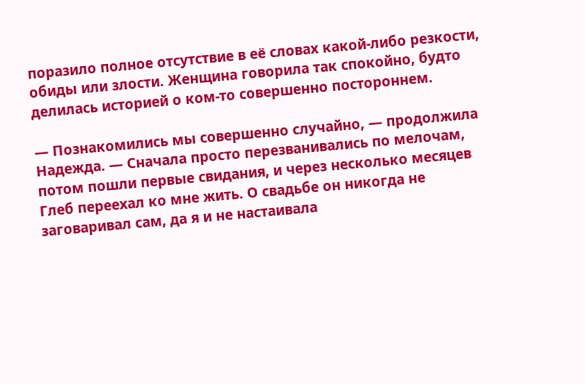поразило полное отсутствие в её словах какой-либо резкости, обиды или злости. Женщина говорила так спокойно, будто делилась историей о ком-то совершенно постороннем.

— Познакомились мы совершенно случайно, — продолжила Надежда. — Сначала просто перезванивались по мелочам, потом пошли первые свидания, и через несколько месяцев Глеб переехал ко мне жить. О свадьбе он никогда не заговаривал сам, да я и не настаивала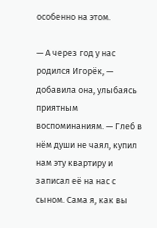особенно на этом.

— А через год у нас родился Игорёк, — добавила она, улыбаясь приятным воспоминаниям. — Глеб в нём души не чаял, купил нам эту квартиру и записал её на нас с сыном. Сама я, как вы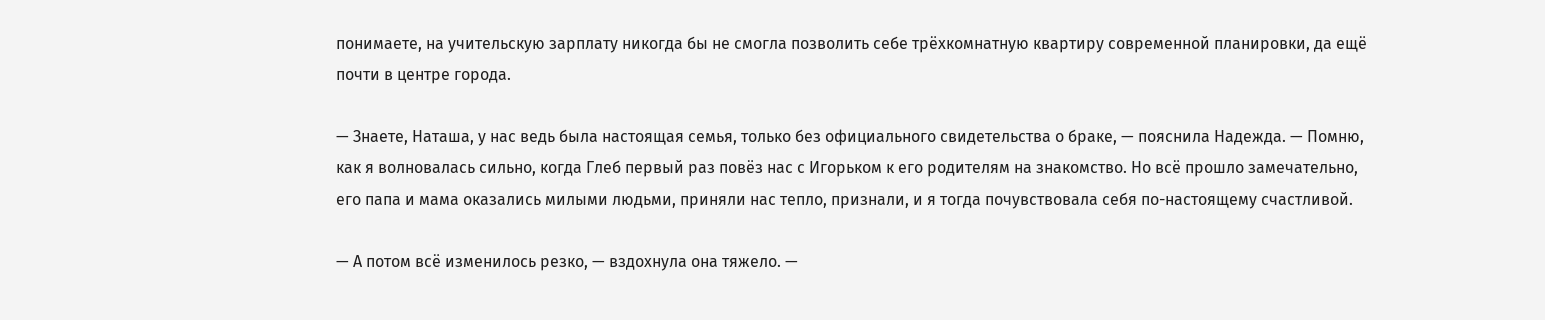понимаете, на учительскую зарплату никогда бы не смогла позволить себе трёхкомнатную квартиру современной планировки, да ещё почти в центре города.

— Знаете, Наташа, у нас ведь была настоящая семья, только без официального свидетельства о браке, — пояснила Надежда. — Помню, как я волновалась сильно, когда Глеб первый раз повёз нас с Игорьком к его родителям на знакомство. Но всё прошло замечательно, его папа и мама оказались милыми людьми, приняли нас тепло, признали, и я тогда почувствовала себя по-настоящему счастливой.

— А потом всё изменилось резко, — вздохнула она тяжело. —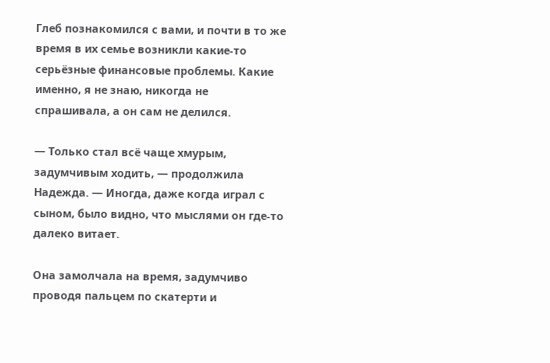Глеб познакомился с вами, и почти в то же время в их семье возникли какие-то серьёзные финансовые проблемы. Какие именно, я не знаю, никогда не спрашивала, а он сам не делился.

— Только стал всё чаще хмурым, задумчивым ходить, — продолжила Надежда. — Иногда, даже когда играл с сыном, было видно, что мыслями он где-то далеко витает.

Она замолчала на время, задумчиво проводя пальцем по скатерти и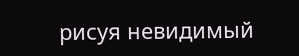рисуя невидимый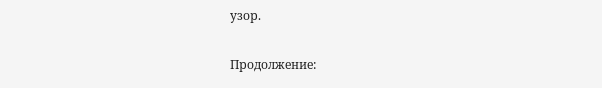узор.

Продолжение: